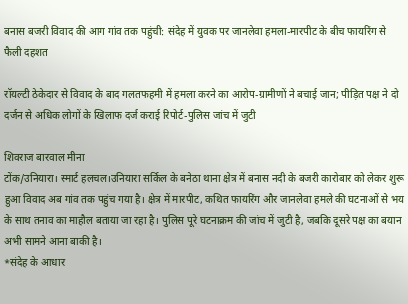बनास बजरी विवाद की आग गांव तक पहुंची: संदेह में युवक पर जानलेवा हमला-मारपीट के बीच फायरिंग से फैली दहशत

रॉयल्टी ठेकेदार से विवाद के बाद गलतफहमी में हमला करने का आरोप-ग्रामीणों ने बचाई जान; पीड़ित पक्ष ने दो दर्जन से अधिक लोगों के खिलाफ दर्ज कराई रिपोर्ट-पुलिस जांच में जुटी

शिवराज बारवाल मीना
टोंक/उनियारा। स्मार्ट हलचल।उनियारा सर्किल के बनेठा थाना क्षेत्र में बनास नदी के बजरी कारोबार को लेकर शुरू हुआ विवाद अब गांव तक पहुंच गया है। क्षेत्र में मारपीट, कथित फायरिंग और जानलेवा हमले की घटनाओं से भय के साथ तनाव का माहौल बताया जा रहा है। पुलिस पूरे घटनाक्रम की जांच में जुटी है, जबकि दूसरे पक्ष का बयान अभी सामने आना बाकी है।
*संदेह के आधार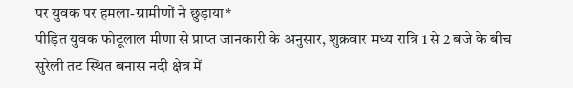पर युवक पर हमला-ग्रामीणों ने छुड़ाया*
पीड़ित युवक फोटूलाल मीणा से प्राप्त जानकारी के अनुसार, शुक्रवार मध्य रात्रि 1 से 2 बजे के बीच सुरेली तट स्थित बनास नदी क्षेत्र में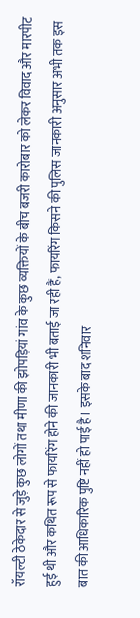रॉयल्टी ठेकेदार से जुड़े कुछ लोगों तथा मीणा की झोपड़ियां गांव के कुछ व्यक्तियों के बीच बजरी कारोबार को लेकर विवाद और मारपीट हुई थी और कथित रूप से फायरिंग होने की जानकारी भी बताई जा रही हैं, फायरिंग किसने की पुलिस जानकारी अनुसार अभी तक इस बात की आधिकारिक पुष्टि नहीं हो पाई है। इसके बाद शनिवार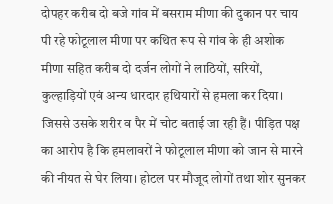दोपहर करीब दो बजे गांव में बसराम मीणा की दुकान पर चाय पी रहे फोटूलाल मीणा पर कथित रूप से गांव के ही अशोक मीणा सहित करीब दो दर्जन लोगों ने लाठियों, सरियों, कुल्हाड़ियों एवं अन्य धारदार हथियारों से हमला कर दिया। जिससे उसके शरीर व पैर में चोट बताई जा रही हैं। पीड़ित पक्ष का आरोप है कि हमलावरों ने फोटूलाल मीणा को जान से मारने की नीयत से घेर लिया। होटल पर मौजूद लोगों तथा शोर सुनकर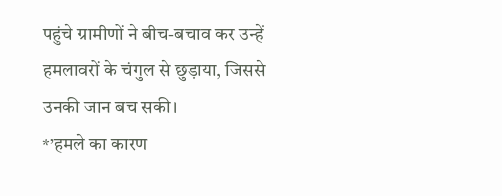पहुंचे ग्रामीणों ने बीच-बचाव कर उन्हें हमलावरों के चंगुल से छुड़ाया, जिससे उनकी जान बच सकी।
*’हमले का कारण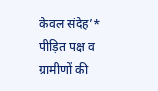केवल संदेह’*
पीड़ित पक्ष व ग्रामीणों की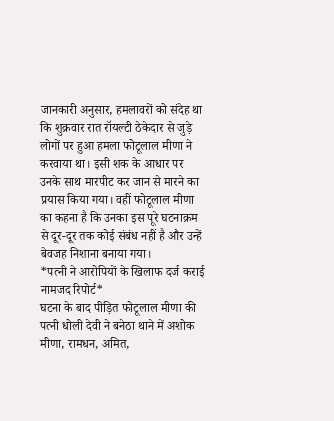जानकारी अनुसार, हमलावरों को संदेह था कि शुक्रवार रात रॉयल्टी ठेकेदार से जुड़े लोगों पर हुआ हमला फोटूलाल मीणा ने करवाया था। इसी शक के आधार पर उनके साथ मारपीट कर जान से मारने का प्रयास किया गया। वहीं फोटूलाल मीणा का कहना है कि उनका इस पूरे घटनाक्रम से दूर-दूर तक कोई संबंध नहीं है और उन्हें बेवजह निशाना बनाया गया।
*पत्नी ने आरोपियों के खिलाफ दर्ज कराई नामजद रिपोर्ट*
घटना के बाद पीड़ित फोटूलाल मीणा की पत्नी धोली देवी ने बनेठा थाने में अशोक मीणा, रामधन, अमित,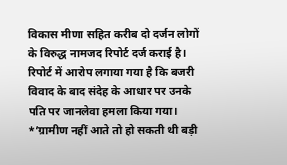विकास मीणा सहित करीब दो दर्जन लोगों के विरुद्ध नामजद रिपोर्ट दर्ज कराई है। रिपोर्ट में आरोप लगाया गया है कि बजरी विवाद के बाद संदेह के आधार पर उनके पति पर जानलेवा हमला किया गया।
*’ग्रामीण नहीं आते तो हो सकती थी बड़ी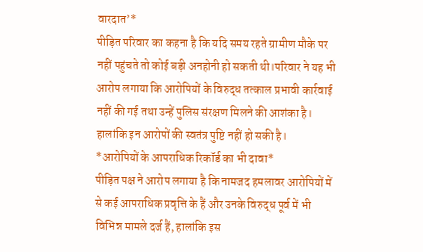वारदात’*
पीड़ित परिवार का कहना है कि यदि समय रहते ग्रामीण मौके पर नहीं पहुंचते तो कोई बड़ी अनहोनी हो सकती थी।परिवार ने यह भी आरोप लगाया कि आरोपियों के विरुद्ध तत्काल प्रभावी कार्रवाई नहीं की गई तथा उन्हें पुलिस संरक्षण मिलने की आशंका है। हालांकि इन आरोपों की स्वतंत्र पुष्टि नहीं हो सकी है।
*आरोपियों के आपराधिक रिकॉर्ड का भी दावा*
पीड़ित पक्ष ने आरोप लगाया है कि नामजद हमलावर आरोपियों में से कई आपराधिक प्रवृत्ति के हैं और उनके विरुद्ध पूर्व में भी विभिन्न मामले दर्ज हैं, हालांकि इस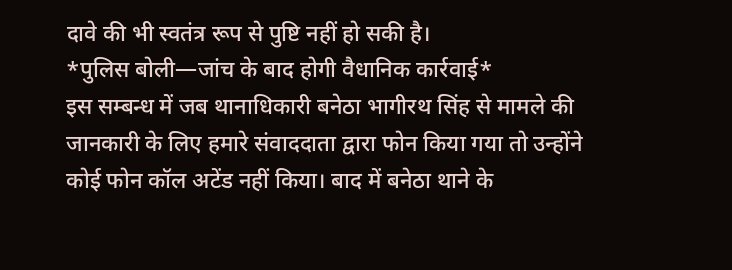दावे की भी स्वतंत्र रूप से पुष्टि नहीं हो सकी है।
*पुलिस बोली—जांच के बाद होगी वैधानिक कार्रवाई*
इस सम्बन्ध में जब थानाधिकारी बनेठा भागीरथ सिंह से मामले की जानकारी के लिए हमारे संवाददाता द्वारा फोन किया गया तो उन्होंने कोई फोन कॉल अटेंड नहीं किया। बाद में बनेठा थाने के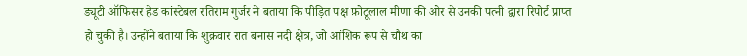ड्यूटी ऑफिसर हेड कांस्टेबल रतिराम गुर्जर ने बताया कि पीड़ित पक्ष फ़ोटूलाल मीणा की ओर से उनकी पत्नी द्वारा रिपोर्ट प्राप्त हो चुकी है। उन्होंने बताया कि शुक्रवार रात बनास नदी क्षेत्र, जो आंशिक रूप से चौथ का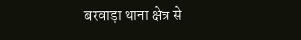बरवाड़ा थाना क्षेत्र से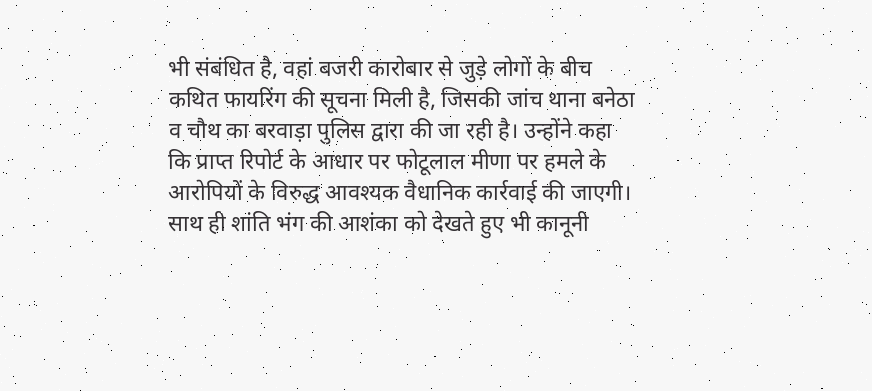भी संबंधित है, वहां बजरी कारोबार से जुड़े लोगों के बीच कथित फायरिंग की सूचना मिली है, जिसकी जांच थाना बनेठा व चौथ का बरवाड़ा पुलिस द्वारा की जा रही है। उन्होंने कहा कि प्राप्त रिपोर्ट के आधार पर फोटूलाल मीणा पर हमले के आरोपियों के विरुद्ध आवश्यक वैधानिक कार्रवाई की जाएगी। साथ ही शांति भंग की आशंका को देखते हुए भी कानूनी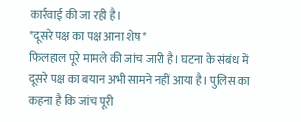कार्रवाई की जा रही है।
*दूसरे पक्ष का पक्ष आना शेष*
फिलहाल पूरे मामले की जांच जारी है। घटना के संबंध में दूसरे पक्ष का बयान अभी सामने नहीं आया है। पुलिस का कहना है कि जांच पूरी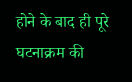होने के बाद ही पूरे घटनाक्रम की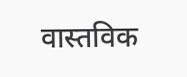वास्तविक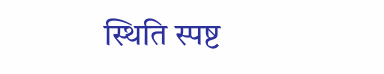स्थिति स्पष्ट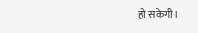हो सकेगी।